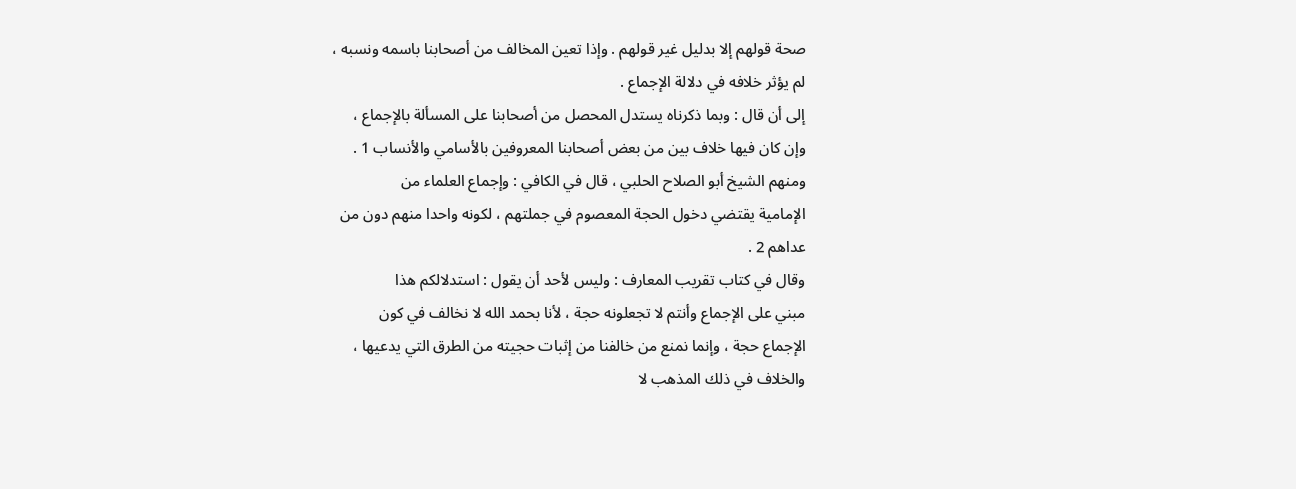صحة قولهم إلا بدليل غير قولهم . وإذا تعين المخالف من أصحابنا باسمه ونسبه ،
لم يؤثر خلافه في دلالة الإجماع .
إلى أن قال : وبما ذكرناه يستدل المحصل من أصحابنا على المسألة بالإجماع ،
وإن كان فيها خلاف بين من بعض أصحابنا المعروفين بالأسامي والأنساب 1 .
ومنهم الشيخ أبو الصلاح الحلبي ، قال في الكافي : وإجماع العلماء من
الإمامية يقتضي دخول الحجة المعصوم في جملتهم ، لكونه واحدا منهم دون من
عداهم 2 .
وقال في كتاب تقريب المعارف : وليس لأحد أن يقول : استدلالكم هذا
مبني على الإجماع وأنتم لا تجعلونه حجة ، لأنا بحمد الله لا نخالف في كون
الإجماع حجة ، وإنما نمنع من خالفنا من إثبات حجيته من الطرق التي يدعيها ،
والخلاف في ذلك المذهب لا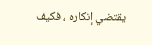يقتضي إنكاره ، فكيف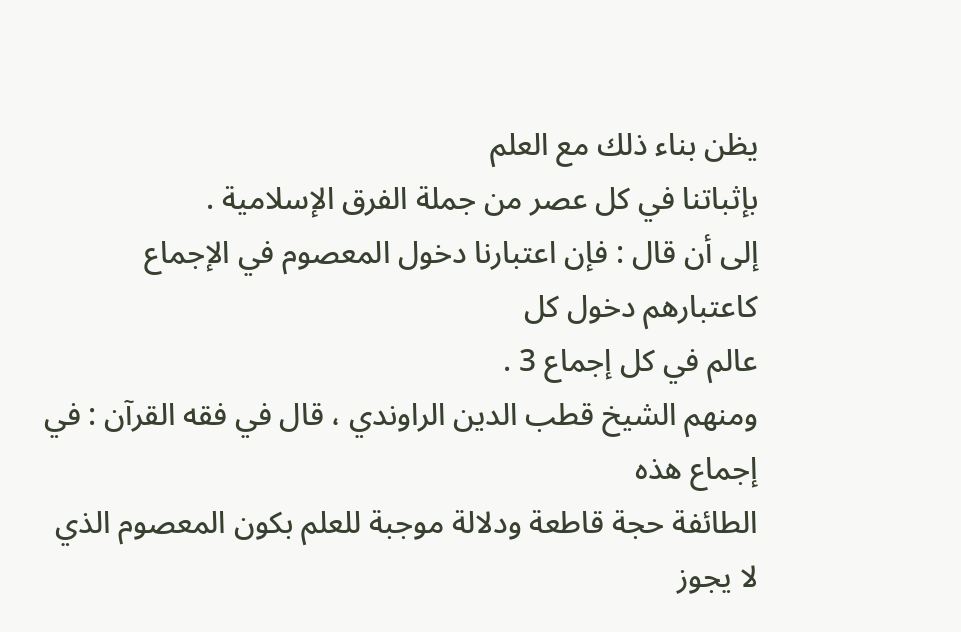يظن بناء ذلك مع العلم
بإثباتنا في كل عصر من جملة الفرق الإسلامية .
إلى أن قال : فإن اعتبارنا دخول المعصوم في الإجماع كاعتبارهم دخول كل
عالم في كل إجماع 3 .
ومنهم الشيخ قطب الدين الراوندي ، قال في فقه القرآن : في إجماع هذه
الطائفة حجة قاطعة ودلالة موجبة للعلم بكون المعصوم الذي لا يجوز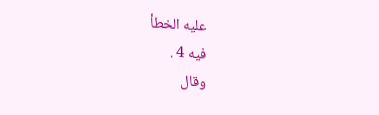عليه الخطأ
فيه 4 .
وقال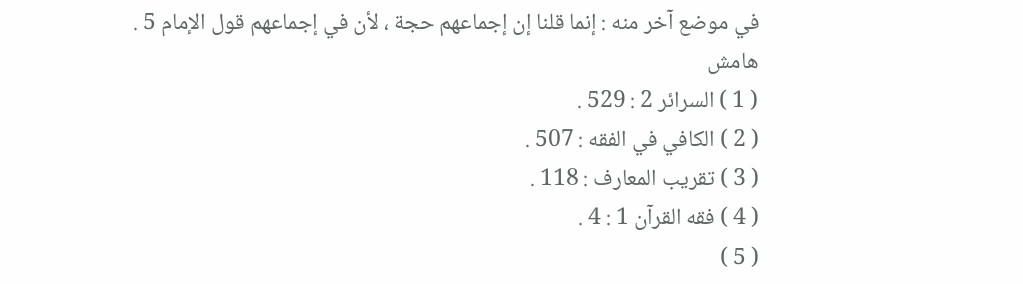في موضع آخر منه : إنما قلنا إن إجماعهم حجة ، لأن في إجماعهم قول الإمام 5 .
هامش
( 1 ) السرائر 2 : 529 .
( 2 ) الكافي في الفقه : 507 .
( 3 ) تقريب المعارف : 118 .
( 4 ) فقه القرآن 1 : 4 .
( 5 )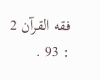فقه القرآن 2 : 93 .